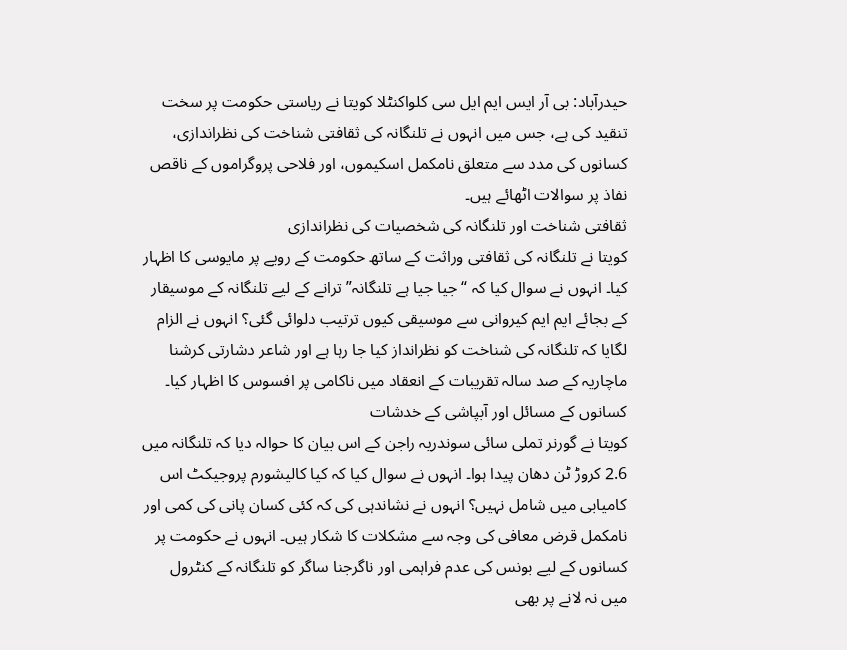حیدرآباد: بی آر ایس ایم ایل سی کلواکنٹلا کویتا نے ریاستی حکومت پر سخت تنقید کی ہے، جس میں انہوں نے تلنگانہ کی ثقافتی شناخت کی نظراندازی، کسانوں کی مدد سے متعلق نامکمل اسکیموں، اور فلاحی پروگراموں کے ناقص نفاذ پر سوالات اٹھائے ہیں۔
ثقافتی شناخت اور تلنگانہ کی شخصیات کی نظراندازی
کویتا نے تلنگانہ کی ثقافتی وراثت کے ساتھ حکومت کے رویے پر مایوسی کا اظہار کیا۔ انہوں نے سوال کیا کہ “جیا جیا ہے تلنگانہ” ترانے کے لیے تلنگانہ کے موسیقار کے بجائے ایم ایم کیروانی سے موسیقی کیوں ترتیب دلوائی گئی؟ انہوں نے الزام لگایا کہ تلنگانہ کی شناخت کو نظرانداز کیا جا رہا ہے اور شاعر دشارتی کرشنا ماچاریہ کے صد سالہ تقریبات کے انعقاد میں ناکامی پر افسوس کا اظہار کیا۔
کسانوں کے مسائل اور آبپاشی کے خدشات
کویتا نے گورنر تملی سائی سوندریہ راجن کے اس بیان کا حوالہ دیا کہ تلنگانہ میں 2.6 کروڑ ٹن دھان پیدا ہوا۔ انہوں نے سوال کیا کہ کیا کالیشورم پروجیکٹ اس کامیابی میں شامل نہیں؟ انہوں نے نشاندہی کی کہ کئی کسان پانی کی کمی اور نامکمل قرض معافی کی وجہ سے مشکلات کا شکار ہیں۔ انہوں نے حکومت پر کسانوں کے لیے بونس کی عدم فراہمی اور ناگرجنا ساگر کو تلنگانہ کے کنٹرول میں نہ لانے پر بھی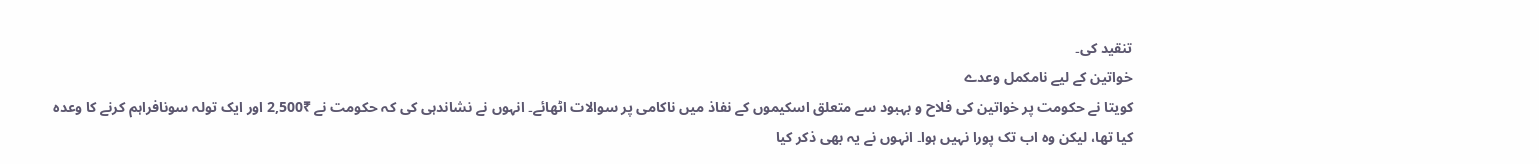تنقید کی۔
خواتین کے لیے نامکمل وعدے
کویتا نے حکومت پر خواتین کی فلاح و بہبود سے متعلق اسکیموں کے نفاذ میں ناکامی پر سوالات اٹھائے۔ انہوں نے نشاندہی کی کہ حکومت نے ₹2,500 اور ایک تولہ سونافراہم کرنے کا وعدہ کیا تھا، لیکن وہ اب تک پورا نہیں ہوا۔ انہوں نے یہ بھی ذکر کیا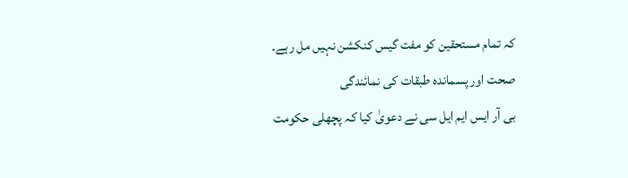کہ تمام مستحقین کو مفت گیس کنکشن نہیں مل رہے۔
صحت اور پسماندہ طبقات کی نمائندگی
بی آر ایس ایم ایل سی نے دعویٰ کیا کہ پچھلی حکومت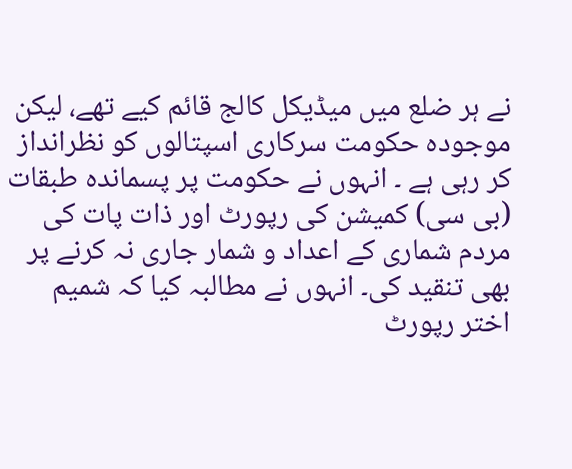نے ہر ضلع میں میڈیکل کالج قائم کیے تھے، لیکن موجودہ حکومت سرکاری اسپتالوں کو نظرانداز کر رہی ہے ۔ انہوں نے حکومت پر پسماندہ طبقات (بی سی) کمیشن کی رپورٹ اور ذات پات کی مردم شماری کے اعداد و شمار جاری نہ کرنے پر بھی تنقید کی۔ انہوں نے مطالبہ کیا کہ شمیم اختر رپورٹ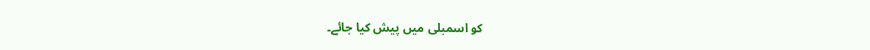کو اسمبلی میں پیش کیا جائے۔